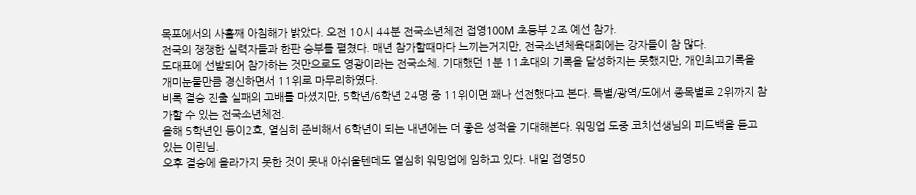목포에서의 사흘째 아침해가 밝았다. 오전 10시 44분 전국소년체전 접영100M 초등부 2조 예선 참가.
전국의 쟁쟁한 실력자들과 한판 승부를 펼쳤다. 매년 참가할때마다 느끼는거지만, 전국소년체육대회에는 강자들이 참 많다.
도대표에 선발되어 참가하는 것만으로도 영광이라는 전국소체. 기대했던 1분 11초대의 기록을 달성하지는 못했지만, 개인최고기록을 개미눈물만큼 경신하면서 11위로 마무리하였다.
비록 결승 진출 실패의 고배를 마셨지만, 5학년/6학년 24명 중 11위이면 꽤나 선전했다고 본다. 특별/광역/도에서 종목별로 2위까지 참가할 수 있는 전국소년체전.
올해 5학년인 둥이2호, 열심히 준비해서 6학년이 되는 내년에는 더 좋은 성적을 기대해본다. 워밍업 도중 코치선생님의 피드백을 듣고 있는 이린님.
오후 결승에 올라가지 못한 것이 못내 아쉬울텐데도 열심히 워밍업에 임하고 있다. 내일 접영50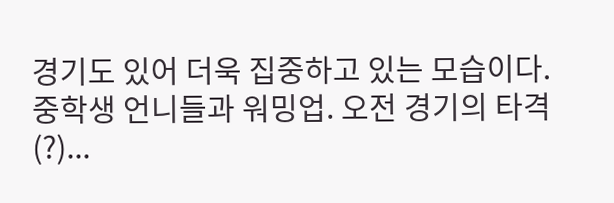경기도 있어 더욱 집중하고 있는 모습이다.
중학생 언니들과 워밍업. 오전 경기의 타격(?)...